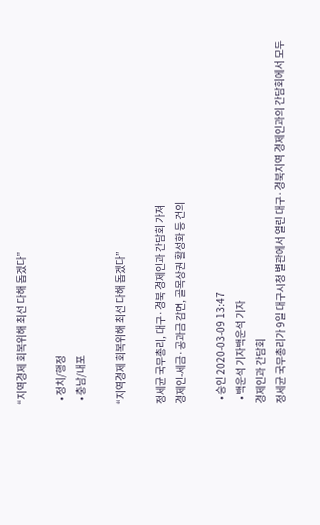“지역경제 회복위해 최선 다해 돕겠다”

  • 정치/행정
  • 충남/내포

“지역경제 회복위해 최선 다해 돕겠다”

정세균 국무총리, 대구·경북 경제인과 간담회 가져
경제인-세금·공과금 감면, 골목상권 활성화 등 건의

  • 승인 2020-03-09 13:47
  • 백운석 기자백운석 기자
경제인과 간담회
정세균 국무총리가 9일 대구시청 별관에서 열린 대구·경북지역 경제인과의 간담회에서 모두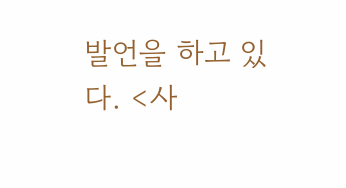발언을 하고 있다. <사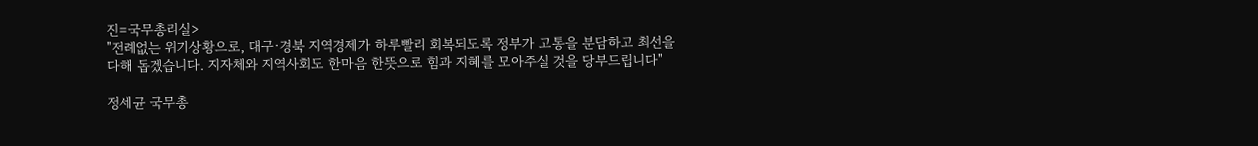진=국무총리실>
"전례없는 위기상황으로, 대구·경북 지역경제가 하루빨리 회복되도록 정부가 고통을 분담하고 최선을 다해 돕겠습니다. 지자체와 지역사회도 한마음 한뜻으로 힘과 지혜를 모아주실 것을 당부드립니다"

정세균 국무총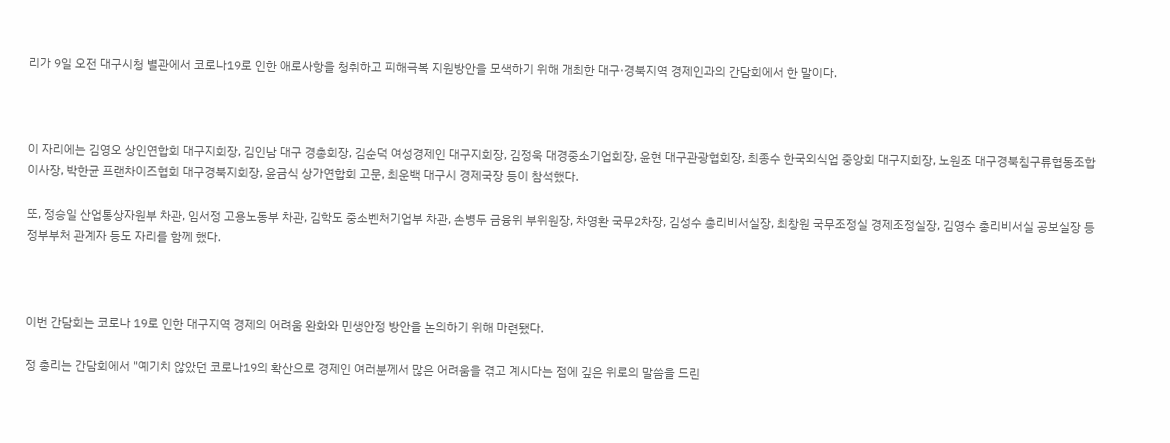리가 9일 오전 대구시청 별관에서 코로나19로 인한 애로사항을 청취하고 피해극복 지원방안을 모색하기 위해 개최한 대구·경북지역 경제인과의 간담회에서 한 말이다.



이 자리에는 김영오 상인연합회 대구지회장, 김인남 대구 경총회장, 김순덕 여성경제인 대구지회장, 김정욱 대경중소기업회장, 윤현 대구관광협회장, 최종수 한국외식업 중앙회 대구지회장, 노원조 대구경북침구류협동조합 이사장, 박한균 프랜차이즈협회 대구경북지회장, 윤금식 상가연합회 고문, 최운백 대구시 경제국장 등이 참석했다.

또, 정승일 산업통상자원부 차관, 임서정 고용노동부 차관, 김학도 중소벤처기업부 차관, 손병두 금융위 부위원장, 차영환 국무2차장, 김성수 총리비서실장, 최창원 국무조정실 경제조정실장, 김영수 총리비서실 공보실장 등 정부부처 관계자 등도 자리를 함께 했다.



이번 간담회는 코로나 19로 인한 대구지역 경제의 어려움 완화와 민생안정 방안을 논의하기 위해 마련됐다.

정 총리는 간담회에서 "예기치 않았던 코로나19의 확산으로 경제인 여러분께서 많은 어려움을 겪고 계시다는 점에 깊은 위로의 말씀을 드린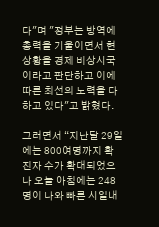다"며 "정부는 방역에 총력을 기울이면서 현 상황을 경제 비상시국이라고 판단하고 이에 따른 최선의 노력을 다하고 있다"고 밝혔다.

그러면서 “지난달 29일에는 800여명까지 확진자 수가 확대되었으나 오늘 아침에는 248명이 나와 빠른 시일내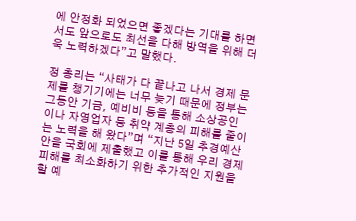에 안정화 되었으면 좋겠다는 기대를 하면서도 앞으로도 최선을 다해 방역을 위해 더욱 노력하겠다”고 말했다.

정 총리는 “사태가 다 끝나고 나서 경제 문제를 챙기기에는 너무 늦기 때문에 정부는 그동안 기금, 예비비 등을 통해 소상공인이나 자영업자 등 취약 계층의 피해를 줄이는 노력을 해 왔다”며 “지난 5일 추경예산안을 국회에 제출했고 이를 통해 우리 경제 피해를 최소화하기 위한 추가적인 지원을 할 예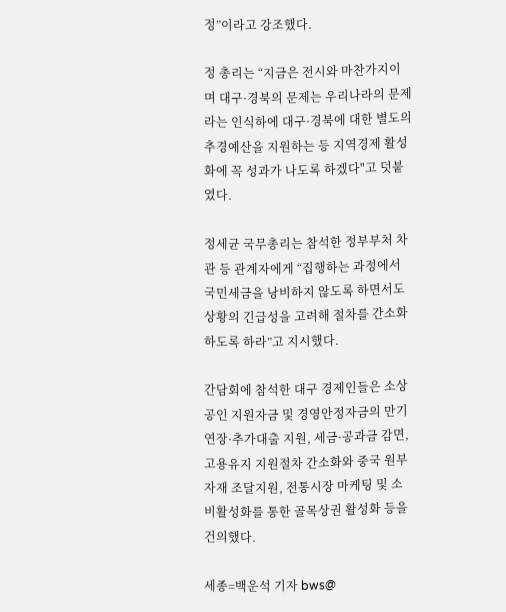정”이라고 강조했다.

정 총리는 “지금은 전시와 마찬가지이며 대구·경북의 문제는 우리나라의 문제라는 인식하에 대구·경북에 대한 별도의 추경예산을 지원하는 등 지역경제 활성화에 꼭 성과가 나도록 하겠다"고 덧붙였다.

정세균 국무총리는 참석한 정부부처 차관 등 관계자에게 “집행하는 과정에서 국민세금을 낭비하지 않도록 하면서도 상황의 긴급성을 고려해 절차를 간소화하도록 하라”고 지시했다.

간담회에 참석한 대구 경제인들은 소상공인 지원자금 및 경영안정자금의 만기연장·추가대출 지원, 세금·공과금 감면, 고용유지 지원절차 간소화와 중국 원부자재 조달지원, 전통시장 마케팅 및 소비활성화를 통한 골목상권 활성화 등을 건의했다.

세종=백운석 기자 bws@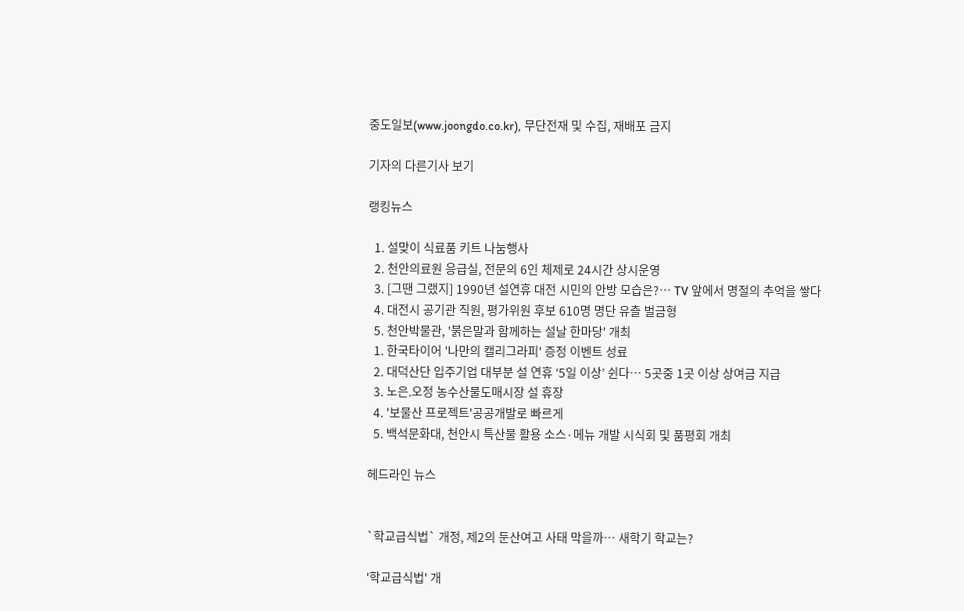중도일보(www.joongdo.co.kr), 무단전재 및 수집, 재배포 금지

기자의 다른기사 보기

랭킹뉴스

  1. 설맞이 식료품 키트 나눔행사
  2. 천안의료원 응급실, 전문의 6인 체제로 24시간 상시운영
  3. [그땐 그랬지] 1990년 설연휴 대전 시민의 안방 모습은?… TV 앞에서 명절의 추억을 쌓다
  4. 대전시 공기관 직원, 평가위원 후보 610명 명단 유츨 벌금형
  5. 천안박물관, '붉은말과 함께하는 설날 한마당' 개최
  1. 한국타이어 '나만의 캘리그라피' 증정 이벤트 성료
  2. 대덕산단 입주기업 대부분 설 연휴 ‘5일 이상’ 쉰다… 5곳중 1곳 이상 상여금 지급
  3. 노은.오정 농수산물도매시장 설 휴장
  4. '보물산 프로젝트'공공개발로 빠르게
  5. 백석문화대, 천안시 특산물 활용 소스·메뉴 개발 시식회 및 품평회 개최

헤드라인 뉴스


`학교급식법` 개정, 제2의 둔산여고 사태 막을까… 새학기 학교는?

'학교급식법' 개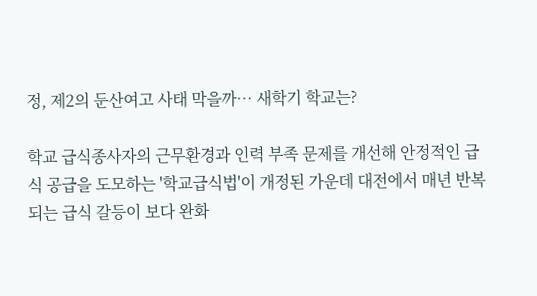정, 제2의 둔산여고 사태 막을까… 새학기 학교는?

학교 급식종사자의 근무환경과 인력 부족 문제를 개선해 안정적인 급식 공급을 도모하는 '학교급식법'이 개정된 가운데 대전에서 매년 반복되는 급식 갈등이 보다 완화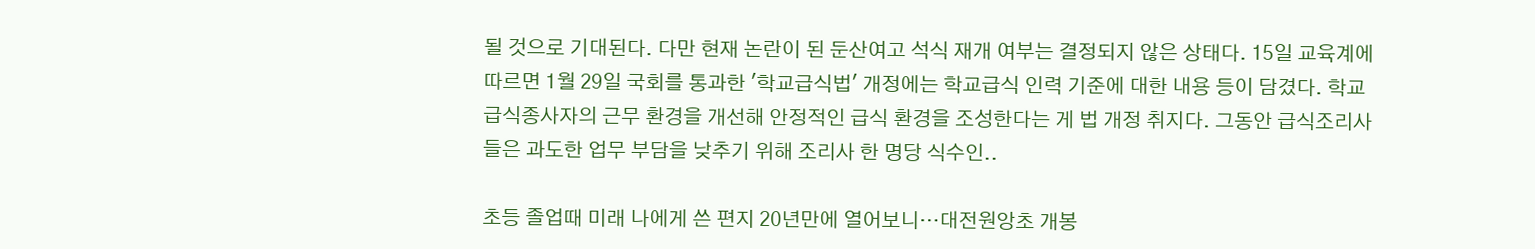될 것으로 기대된다. 다만 현재 논란이 된 둔산여고 석식 재개 여부는 결정되지 않은 상태다. 15일 교육계에 따르면 1월 29일 국회를 통과한 '학교급식법' 개정에는 학교급식 인력 기준에 대한 내용 등이 담겼다. 학교급식종사자의 근무 환경을 개선해 안정적인 급식 환경을 조성한다는 게 법 개정 취지다. 그동안 급식조리사들은 과도한 업무 부담을 낮추기 위해 조리사 한 명당 식수인..

초등 졸업때 미래 나에게 쓴 편지 20년만에 열어보니…대전원앙초 개봉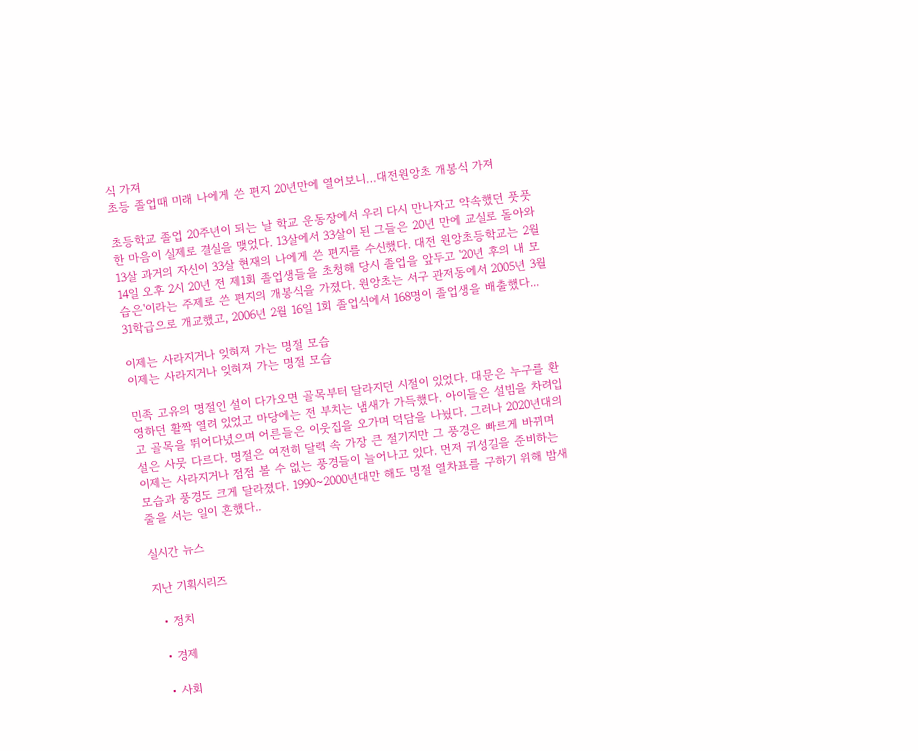식 가져
초등 졸업때 미래 나에게 쓴 편지 20년만에 열어보니…대전원앙초 개봉식 가져

초등학교 졸업 20주년이 되는 날 학교 운동장에서 우리 다시 만나자고 약속했던 풋풋한 마음이 실제로 결실을 맺었다. 13살에서 33살이 된 그들은 20년 만에 교실로 돌아와 13살 과거의 자신이 33살 현재의 나에게 쓴 편지를 수신했다. 대전 원앙초등학교는 2월 14일 오후 2시 20년 전 제1회 졸업생들을 초청해 당시 졸업을 앞두고 '20년 후의 내 모습은'이라는 주제로 쓴 편지의 개봉식을 가졌다. 원앙초는 서구 관저동에서 2005년 3월 31학급으로 개교했고, 2006년 2월 16일 1회 졸업식에서 168명이 졸업생을 배출했다...

이제는 사라지거나 잊혀져 가는 명절 모습
이제는 사라지거나 잊혀져 가는 명절 모습

민족 고유의 명절인 설이 다가오면 골목부터 달라지던 시절이 있었다. 대문은 누구를 환영하던 활짝 열려 있었고 마당에는 전 부치는 냄새가 가득했다. 아이들은 설빔을 차려입고 골목을 뛰어다녔으며 어른들은 이웃집을 오가며 덕담을 나눴다. 그러나 2020년대의 설은 사뭇 다르다. 명절은 여전히 달력 속 가장 큰 절기지만 그 풍경은 빠르게 바뀌며 이제는 사라지거나 점점 볼 수 없는 풍경들이 늘어나고 있다. 먼저 귀성길을 준비하는 모습과 풍경도 크게 달라졌다. 1990~2000년대만 해도 명절 열차표를 구하기 위해 밤새 줄을 서는 일이 흔했다..

실시간 뉴스

지난 기획시리즈

  • 정치

  • 경제

  • 사회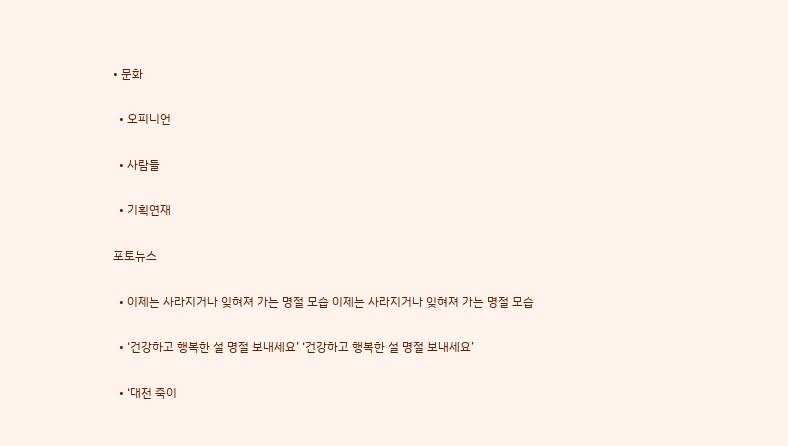• 문화

  • 오피니언

  • 사람들

  • 기획연재

포토뉴스

  • 이제는 사라지거나 잊혀져 가는 명절 모습 이제는 사라지거나 잊혀져 가는 명절 모습

  • ‘건강하고 행복한 설 명절 보내세요’ ‘건강하고 행복한 설 명절 보내세요’

  • ‘대전 죽이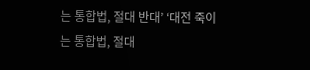는 통합법, 절대 반대’ ‘대전 죽이는 통합법, 절대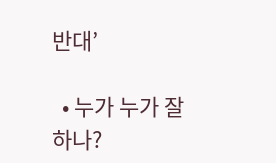반대’

  • 누가 누가 잘하나?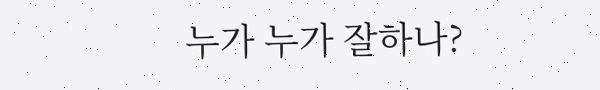누가 누가 잘하나?